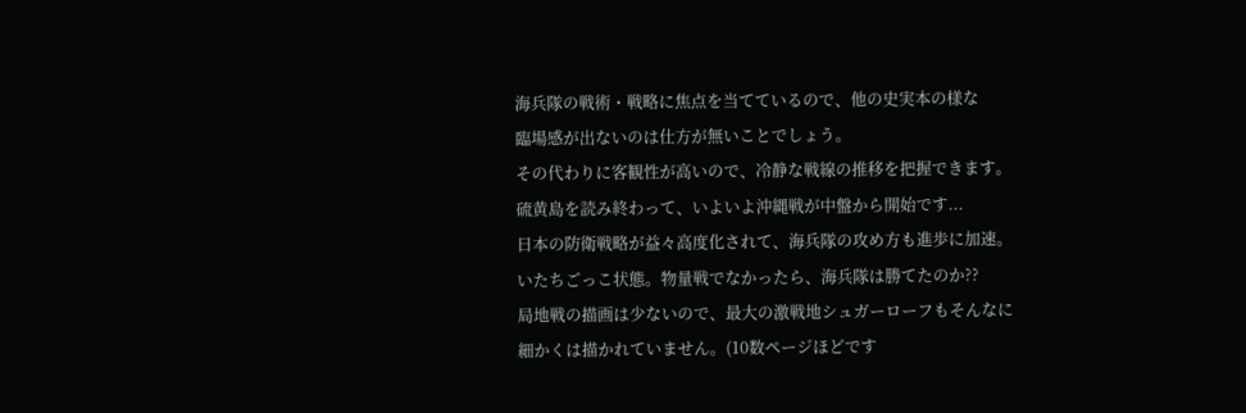海兵隊の戦術・戦略に焦点を当てているので、他の史実本の様な
臨場感が出ないのは仕方が無いことでしょう。
その代わりに客観性が高いので、冷静な戦線の推移を把握できます。
硫黄島を読み終わって、いよいよ沖縄戦が中盤から開始です...
日本の防衛戦略が益々高度化されて、海兵隊の攻め方も進歩に加速。
いたちごっこ状態。物量戦でなかったら、海兵隊は勝てたのか??
局地戦の描画は少ないので、最大の激戦地シュガーローフもそんなに
細かくは描かれていません。(10数ページほどです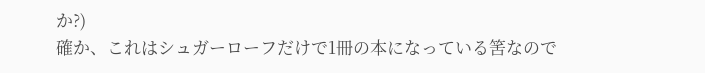か?)
確か、これはシュガーローフだけで1冊の本になっている筈なので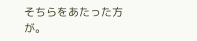そちらをあたった方が。